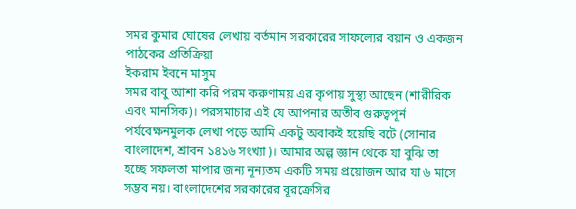সমর কুমার ঘোষের লেখায় বর্তমান সরকারের সাফল্যের বয়ান ও একজন পাঠকের প্রতিক্রিয়া
ইকরাম ইবনে মাসুম
সমর বাবু আশা করি পরম করুণাময় এর কৃপায় সুস্থ্য আছেন (শারীরিক এবং মানসিক)। পরসমাচার এই যে আপনার অতীব গুরুত্বপূর্ন পর্যবেক্ষনমুলক লেখা পড়ে আমি একটু অবাকই হয়েছি বটে (সোনার বাংলাদেশ, শ্রাবন ১৪১৬ সংখ্যা)। আমার অল্প জ্ঞান থেকে যা বুঝি তা হচ্ছে সফলতা মাপার জন্য নূন্যতম একটি সময় প্রয়োজন আর যা ৬ মাসে সম্ভব নয়। বাংলাদেশের সরকারের বূরক্রেসির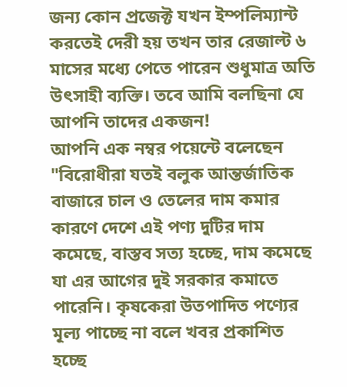জন্য কোন প্রজেক্ট যখন ইম্পলিম্যান্ট করতেই দেরী হয় তখন তার রেজাল্ট ৬ মাসের মধ্যে পেতে পারেন শুধুমাত্র অতি উৎসাহী ব্যক্তি। তবে আমি বলছিনা যে আপনি তাদের একজন!
আপনি এক নম্বর পয়েন্টে বলেছেন "বিরোধীরা যতই বলুক আন্তর্জাতিক বাজারে চাল ও তেলের দাম কমার কারণে দেশে এই পণ্য দুটির দাম কমেছে, বাস্তব সত্য হচ্ছে, দাম কমেছে যা এর আগের দুই সরকার কমাতে পারেনি। কৃষকেরা উতপাদিত পণ্যের মূল্য পাচ্ছে না বলে খবর প্রকাশিত হচ্ছে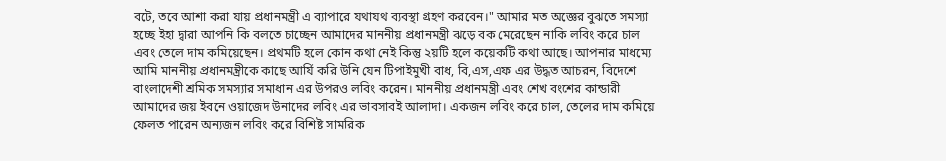বটে, তবে আশা করা যায় প্রধানমন্ত্রী এ ব্যাপারে যথাযথ ব্যবস্থা গ্রহণ করবেন।" আমার মত অজ্ঞের বুঝতে সমস্যা হচ্ছে ইহা দ্বারা আপনি কি বলতে চাচ্ছেন আমাদের মাননীয় প্রধানমন্ত্রী ঝড়ে বক মেরেছেন নাকি লবিং করে চাল এবং তেলে দাম কমিয়েছেন। প্রথমটি হলে কোন কথা নেই কিন্তু ২য়টি হলে কয়েকটি কথা আছে। আপনার মাধম্যে আমি মাননীয় প্রধানমন্ত্রীকে কাছে আর্যি করি উনি যেন টিপাইমুখী বাধ, বি,এস,এফ এর উদ্ধত আচরন, বিদেশে বাংলাদেশী শ্রমিক সমস্যার সমাধান এর উপরও লবিং করেন। মাননীয় প্রধানমন্ত্রী এবং শেখ বংশের কান্ডারী আমাদের জয় ইবনে ওয়াজেদ উনাদের লবিং এর ভাবসাবই আলাদা। একজন লবিং করে চাল, তেলের দাম কমিয়ে ফেলত পারেন অন্যজন লবিং করে বিশিষ্ট সামরিক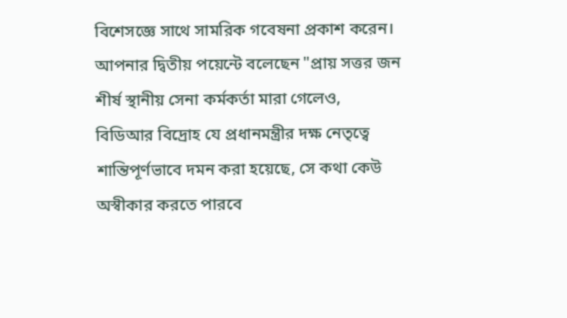বিশেসজ্ঞে সাথে সামরিক গবেষনা প্রকাশ করেন।
আপনার দ্বিতীয় পয়েন্টে বলেছেন "প্রায় সত্তর জন শীর্ষ স্থানীয় সেনা কর্মকর্তা মারা গেলেও, বিডিআর বিদ্রোহ যে প্রধানমন্ত্রীর দক্ষ নেতৃত্বে শান্তিপূর্ণভাবে দমন করা হয়েছে, সে কথা কেউ অস্বীকার করতে পারবে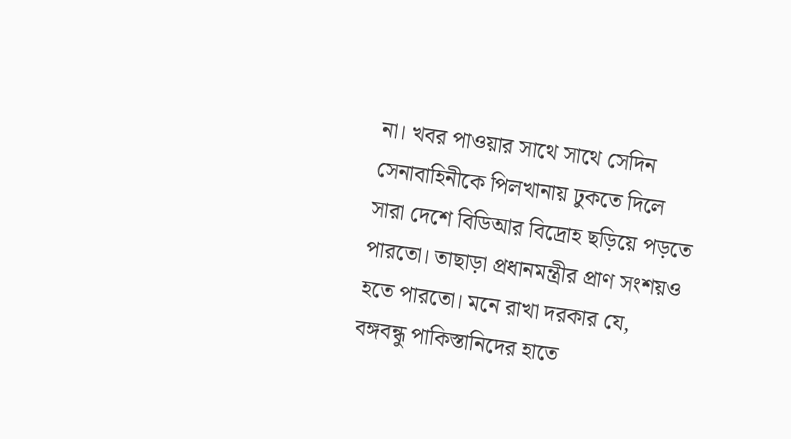না। খবর পাওয়ার সাথে সাথে সেদিন সেনাবাহিনীকে পিলখানায় ঢুকতে দিলে সারা দেশে বিডিআর বিদ্রোহ ছড়িয়ে পড়তে পারতো। তাছাড়া প্রধানমন্ত্রীর প্রাণ সংশয়ও হতে পারতো। মনে রাখা দরকার যে, বঙ্গবন্ধু পাকিস্তানিদের হাতে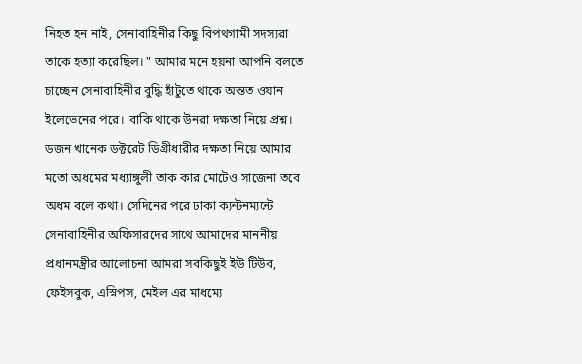নিহত হন নাই, সেনাবাহিনীর কিছু বিপথগামী সদস্যরা তাকে হত্যা করেছিল। " আমার মনে হয়না আপনি বলতে চাচ্ছেন সেনাবাহিনীর বুদ্ধি হাঁটুতে থাকে অন্তত ওযান ইলেভেনের পরে। বাকি থাকে উনরা দক্ষতা নিয়ে প্রশ্ন। ডজন খানেক ডক্টরেট ডিগ্রীধারীর দক্ষতা নিয়ে আমার মতো অধমের মধ্যাঙ্গুলী তাক কার মোটেও সাজেনা তবে অধম বলে কথা। সেদিনের পরে ঢাকা ক্যন্টনম্যন্টে সেনাবাহিনীর অফিসারদের সাথে আমাদের মাননীয় প্রধানমন্ত্রীর আলোচনা আমরা সবকিছুই ইউ টিউব, ফেইসবুক, এস্নিপস, মেইল এর মাধম্যে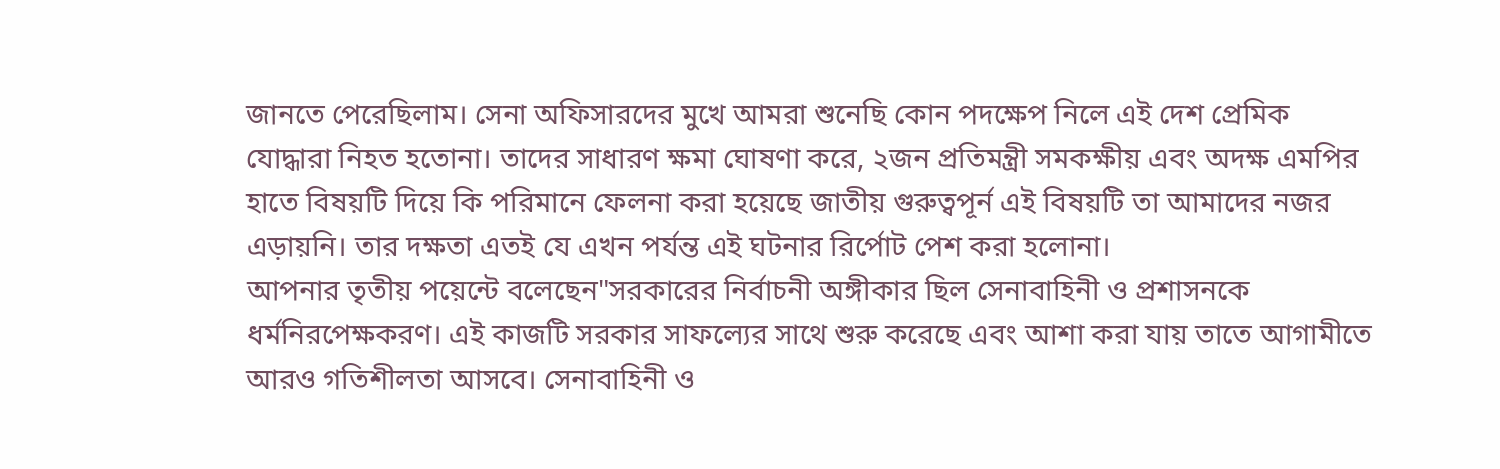জানতে পেরেছিলাম। সেনা অফিসারদের মুখে আমরা শুনেছি কোন পদক্ষেপ নিলে এই দেশ প্রেমিক যোদ্ধারা নিহত হতোনা। তাদের সাধারণ ক্ষমা ঘোষণা করে, ২জন প্রতিমন্ত্রী সমকক্ষীয় এবং অদক্ষ এমপির হাতে বিষয়টি দিয়ে কি পরিমানে ফেলনা করা হয়েছে জাতীয় গুরুত্বপূর্ন এই বিষয়টি তা আমাদের নজর এড়ায়নি। তার দক্ষতা এতই যে এখন পর্যন্ত এই ঘটনার রির্পোট পেশ করা হলোনা।
আপনার তৃতীয় পয়েন্টে বলেছেন"সরকারের নির্বাচনী অঙ্গীকার ছিল সেনাবাহিনী ও প্রশাসনকে ধর্মনিরপেক্ষকরণ। এই কাজটি সরকার সাফল্যের সাথে শুরু করেছে এবং আশা করা যায় তাতে আগামীতে আরও গতিশীলতা আসবে। সেনাবাহিনী ও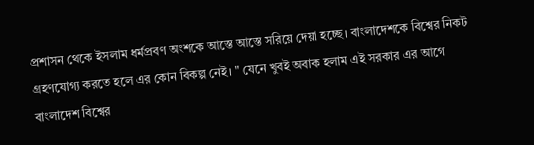প্রশাসন থেকে ইসলাম ধর্মপ্রবণ অংশকে আস্তে আস্তে সরিয়ে দেয়া হচ্ছে। বাংলাদেশকে বিশ্বের নিকট গ্রহণযোগ্য করতে হলে এর কোন বিকল্প নেই। " যেনে খুবই অবাক হলাম এই সরকার এর আগে বাংলাদেশ বিশ্বের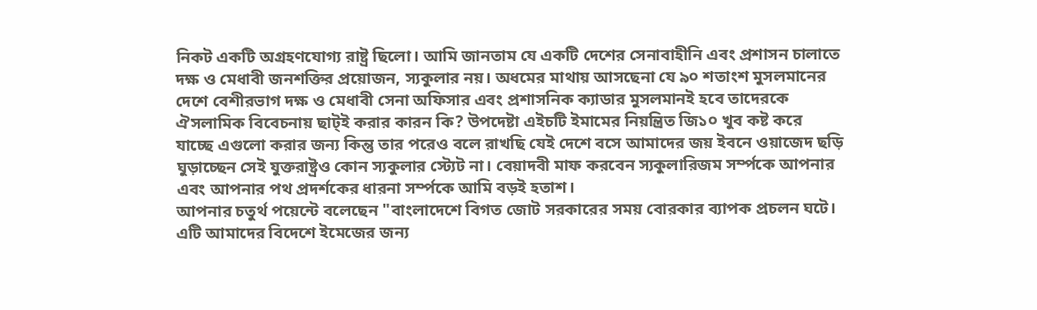নিকট একটি অগ্রহণযোগ্য রাষ্ট্র ছিলো। আমি জানতাম যে একটি দেশের সেনাবাহীনি এবং প্রশাসন চালাতে দক্ষ ও মেধাবী জনশক্তির প্রয়োজন, স্যকুলার নয়। অধমের মাথায় আসছেনা যে ৯০ শতাংশ মুসলমানের দেশে বেশীরভাগ দক্ষ ও মেধাবী সেনা অফিসার এবং প্রশাসনিক ক্যাডার মুসলমানই হবে তাদেরকে ঐসলামিক বিবেচনায় ছাট্ই করার কারন কি? উপদেষ্টা এইচটি ইমামের নিয়ন্ত্রিত জি১০ খুব কষ্ট করে যাচ্ছে এগুলো করার জন্য কিন্তু তার পরেও বলে রাখছি যেই দেশে বসে আমাদের জয় ইবনে ওয়াজেদ ছড়ি ঘুড়াচ্ছেন সেই যুক্তরাষ্ট্রও কোন স্যকুলার স্ট্যেট না। বেয়াদবী মাফ করবেন স্যকুলারিজম সর্ম্পকে আপনার এবং আপনার পথ প্রদর্শকের ধারনা সর্ম্পকে আমি বড়ই হতাশ।
আপনার চতুর্থ পয়েন্টে বলেছেন "বাংলাদেশে বিগত জোট সরকারের সময় বোরকার ব্যাপক প্রচলন ঘটে। এটি আমাদের বিদেশে ইমেজের জন্য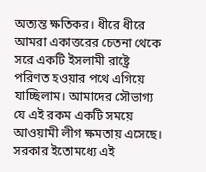অত্যন্ত ক্ষতিকর। ধীরে ধীরে আমরা একাত্তরের চেতনা থেকে সরে একটি ইসলামী রাষ্ট্রে পরিণত হওয়ার পথে এগিয়ে যাচ্ছিলাম। আমাদের সৌভাগ্য যে এই রকম একটি সময়ে আওয়ামী লীগ ক্ষমতায় এসেছে। সরকার ইতোমধ্যে এই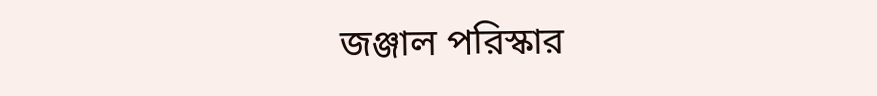জঞ্জাল পরিস্কার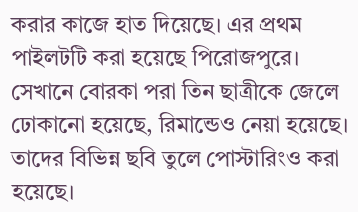করার কাজে হাত দিয়েছে। এর প্রথম পাইলটটি করা হয়েছে পিরোজপুরে। সেখানে বোরকা পরা তিন ছাত্রীকে জেলে ঢোকানো হয়েছে, রিমান্ডেও নেয়া হয়েছে। তাদের বিভিন্ন ছবি তুলে পোস্টারিংও করা হয়েছে।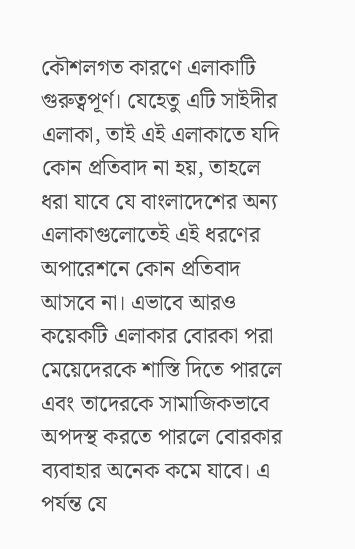কৌশলগত কারণে এলাকাটি গুরুত্বপূর্ণ। যেহেতু এটি সাইদীর এলাকা, তাই এই এলাকাতে যদি কোন প্রতিবাদ না হয়, তাহলে ধরা যাবে যে বাংলাদেশের অন্য এলাকাগুলোতেই এই ধরণের অপারেশনে কোন প্রতিবাদ আসবে না। এভাবে আরও কয়েকটি এলাকার বোরকা পরা মেয়েদেরকে শাস্তি দিতে পারলে এবং তাদেরকে সামাজিকভাবে অপদস্থ করতে পারলে বোরকার ব্যবাহার অনেক কমে যাবে। এ পর্যন্ত যে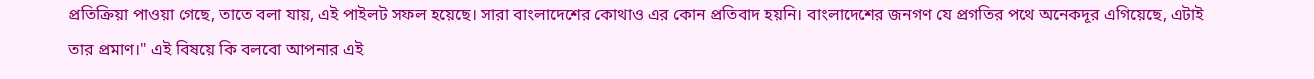প্রতিক্রিয়া পাওয়া গেছে, তাতে বলা যায়, এই পাইলট সফল হয়েছে। সারা বাংলাদেশের কোথাও এর কোন প্রতিবাদ হয়নি। বাংলাদেশের জনগণ যে প্রগতির পথে অনেকদূর এগিয়েছে, এটাই তার প্রমাণ।" এই বিষয়ে কি বলবো আপনার এই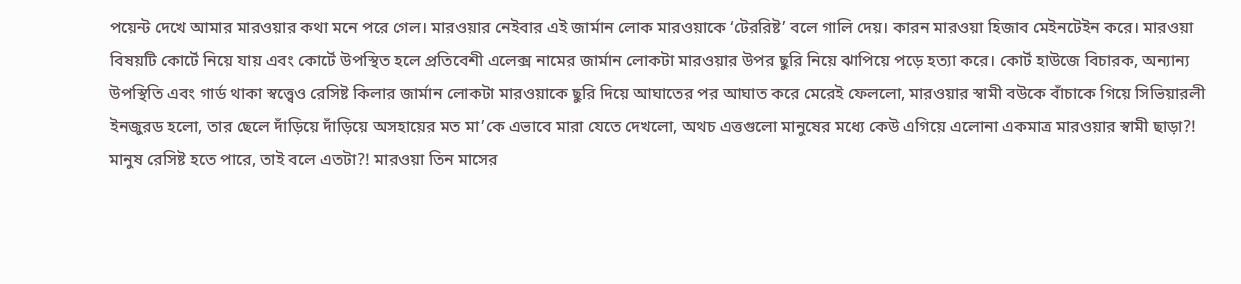পয়েন্ট দেখে আমার মারওয়ার কথা মনে পরে গেল। মারওয়ার নেইবার এই জার্মান লোক মারওয়াকে ‘টেররিষ্ট’ বলে গালি দেয়। কারন মারওয়া হিজাব মেইনটেইন করে। মারওয়া বিষয়টি কোর্টে নিয়ে যায় এবং কোর্টে উপস্থিত হলে প্রতিবেশী এলেক্স নামের জার্মান লোকটা মারওয়ার উপর ছুরি নিয়ে ঝাপিয়ে পড়ে হত্যা করে। কোর্ট হাউজে বিচারক, অন্যান্য উপস্থিতি এবং গার্ড থাকা স্বত্ত্বেও রেসিষ্ট কিলার জার্মান লোকটা মারওয়াকে ছুরি দিয়ে আঘাতের পর আঘাত করে মেরেই ফেললো, মারওয়ার স্বামী বউকে বাঁচাকে গিয়ে সিভিয়ারলী ইনজুরড হলো, তার ছেলে দাঁড়িয়ে দাঁড়িয়ে অসহায়ের মত মা’কে এভাবে মারা যেতে দেখলো, অথচ এত্তগুলো মানুষের মধ্যে কেউ এগিয়ে এলোনা একমাত্র মারওয়ার স্বামী ছাড়া?! মানুষ রেসিষ্ট হতে পারে, তাই বলে এতটা?! মারওয়া তিন মাসের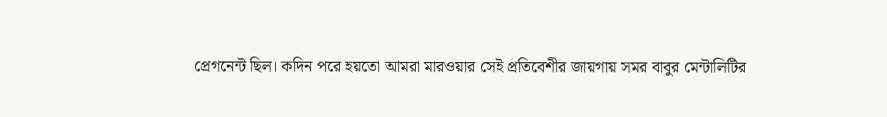প্রেগনেন্ট ছিল। কদিন পরে হয়তো আমরা মারওয়ার সেই প্রতিবেশীর জায়গায় সমর বাবুর মেন্টালিটির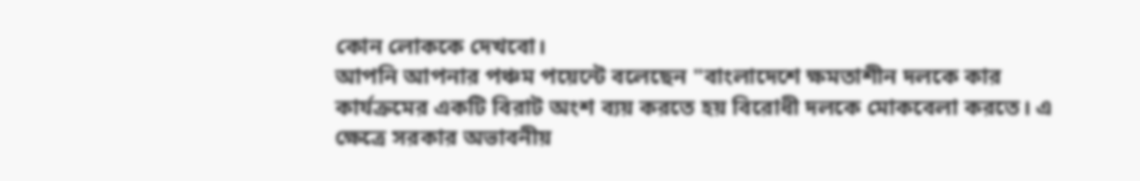কোন লোককে দেখবো।
আপনি আপনার পঞ্চম পয়েন্টে বলেছেন "বাংলাদেশে ক্ষমতাশীন দলকে কার কার্যক্রমের একটি বিরাট অংশ ব্যয় করতে হয় বিরোধী দলকে মোকবেলা করতে। এ ক্ষেত্রে সরকার অভাবনীয়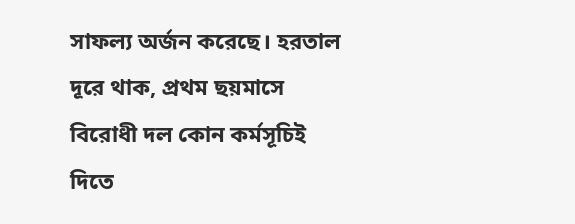সাফল্য অর্জন করেছে। হরতাল দূরে থাক, প্রথম ছয়মাসে বিরোধী দল কোন কর্মসূচিই দিতে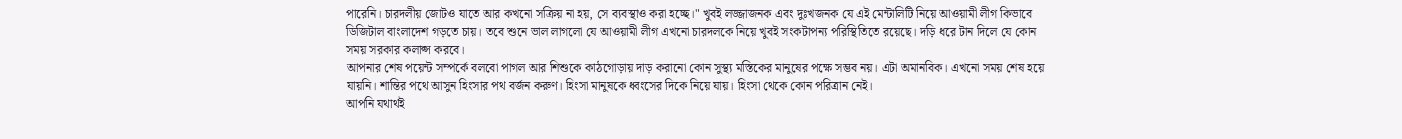পারেনি। চারদলীয় জোটও যাতে আর কখনো সক্রিয় না হয়, সে ব্যবস্থাও করা হচ্ছে।" খুবই লজ্জাজনক এবং দুঃখজনক যে এই মেন্টালিটি নিয়ে আওয়ামী লীগ কিভাবে ডিজিটাল বাংলাদেশ গড়তে চায়। তবে শুনে ভাল লাগলো যে আওয়ামী লীগ এখনো চারদলকে নিয়ে খুবই সংকটাপন্য পরিস্থিতিতে রয়েছে। দড়ি ধরে টান দিলে যে কোন সময় সরকার কলাপ্স করবে।
আপনার শেষ পয়েন্ট সম্পর্কে বলবো পাগল আর শিশুকে কাঠগোড়ায় দাড় করানো কোন সুস্থ্য মস্তিকের মানুষের পক্ষে সম্ভব নয়। এটা অমানবিক। এখনো সময় শেষ হয়ে যায়নি। শান্তির পথে আসুন হিংসার পথ বর্জন করুণ। হিংসা মানুষকে ধ্বংসের দিকে নিয়ে যায়। হিংসা থেকে কোন পরিত্রান নেই।
আপনি যথার্থই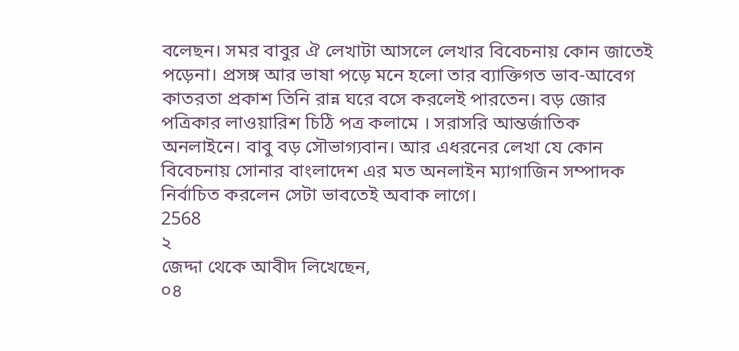বলেছন। সমর বাবুর ঐ লেখাটা আসলে লেখার বিবেচনায় কোন জাতেই পড়েনা। প্রসঙ্গ আর ভাষা পড়ে মনে হলো তার ব্যাক্তিগত ভাব-আবেগ কাতরতা প্রকাশ তিনি রান্ন ঘরে বসে করলেই পারতেন। বড় জোর পত্রিকার লাওয়ারিশ চিঠি পত্র কলামে । সরাসরি আন্তর্জাতিক অনলাইনে। বাবু বড় সৌভাগ্যবান। আর এধরনের লেখা যে কোন বিবেচনায় সোনার বাংলাদেশ এর মত অনলাইন ম্যাগাজিন সম্পাদক নির্বাচিত করলেন সেটা ভাবতেই অবাক লাগে।
2568
২
জেদ্দা থেকে আবীদ লিখেছেন,
০৪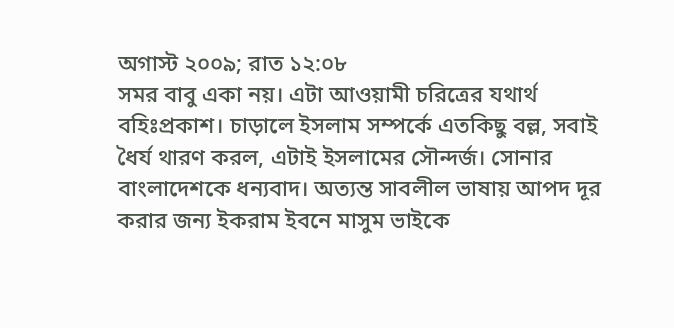অগাস্ট ২০০৯; রাত ১২:০৮
সমর বাবু একা নয়। এটা আওয়ামী চরিত্রের যথার্থ বহিঃপ্রকাশ। চাড়ালে ইসলাম সম্পর্কে এতকিছু বল্ল, সবাই ধৈর্য থারণ করল, এটাই ইসলামের সৌন্দর্জ। সোনার বাংলাদেশকে ধন্যবাদ। অত্যন্ত সাবলীল ভাষায় আপদ দূর করার জন্য ইকরাম ইবনে মাসুম ভাইকে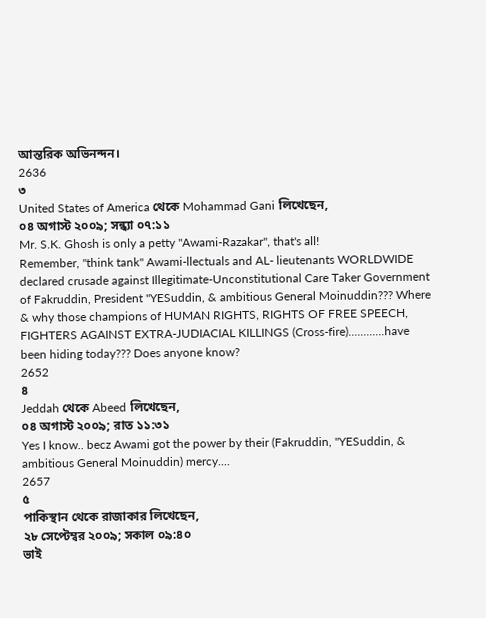আন্তরিক অভিনন্দন।
2636
৩
United States of America থেকে Mohammad Gani লিখেছেন,
০৪ অগাস্ট ২০০৯; সন্ধ্যা ০৭:১১
Mr. S.K. Ghosh is only a petty "Awami-Razakar", that's all!
Remember, "think tank" Awami-llectuals and AL- lieutenants WORLDWIDE declared crusade against Illegitimate-Unconstitutional Care Taker Government of Fakruddin, President "YESuddin, & ambitious General Moinuddin??? Where & why those champions of HUMAN RIGHTS, RIGHTS OF FREE SPEECH, FIGHTERS AGAINST EXTRA-JUDIACIAL KILLINGS (Cross-fire)............have been hiding today??? Does anyone know?
2652
৪
Jeddah থেকে Abeed লিখেছেন,
০৪ অগাস্ট ২০০৯; রাত ১১:৩১
Yes I know.. becz Awami got the power by their (Fakruddin, "YESuddin, & ambitious General Moinuddin) mercy....
2657
৫
পাকিস্থান থেকে রাজাকার লিখেছেন,
২৮ সেপ্টেম্বর ২০০৯; সকাল ০৯:৪০
ভাই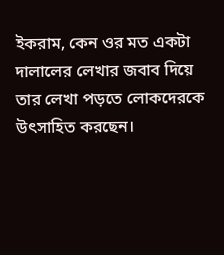ইকরাম, কেন ওর মত একটা দালালের লেখার জবাব দিয়ে তার লেখা পড়তে লোকদেরকে উৎসাহিত করছেন।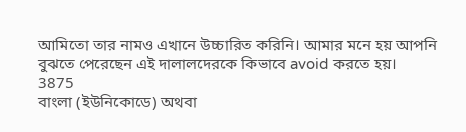আমিতো তার নামও এখানে উচ্চারিত করিনি। আমার মনে হয় আপনি বুঝতে পেরেছেন এই দালালদেরকে কিভাবে avoid করতে হয়।
3875
বাংলা (ইউনিকোডে) অথবা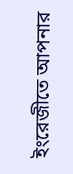ইংরেজীতে আপনার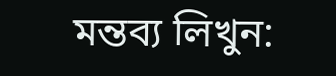মন্তব্য লিখুন: